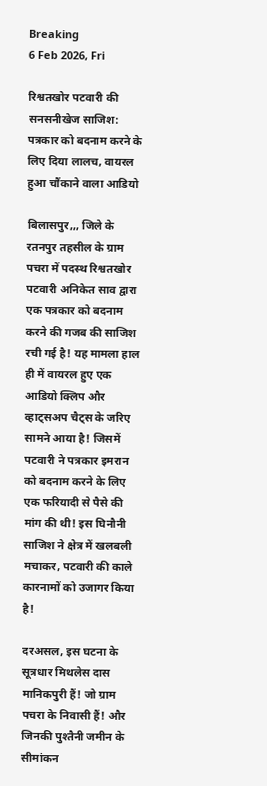Breaking
6 Feb 2026, Fri

रिश्वतखोर पटवारी की सनसनीखेज साजिश: पत्रकार को बदनाम करने के लिए दिया लालच, वायरल हुआ चौंकाने वाला आडियो

बिलासपुर,,, जिले के रतनपुर तहसील के ग्राम पचरा में पदस्थ रिश्वतखोर पटवारी अनिकेत साव द्वारा एक पत्रकार को बदनाम करने की गजब की साजिश रची गई है! यह मामला हाल ही में वायरल हुए एक आडियो क्लिप और व्हाट्सअप चैट्स के जरिए सामने आया है! जिसमें पटवारी ने पत्रकार इमरान को बदनाम करने के लिए एक फरियादी से पैसे की मांग की थी! इस घिनौनी साजिश ने क्षेत्र में खलबली मचाकर, पटवारी की काले कारनामों को उजागर किया है!

दरअसल, इस घटना के सूत्रधार मिथलेस दास मानिकपुरी हैं! जो ग्राम पचरा के निवासी हैं! और जिनकी पुश्तैनी जमीन के सीमांकन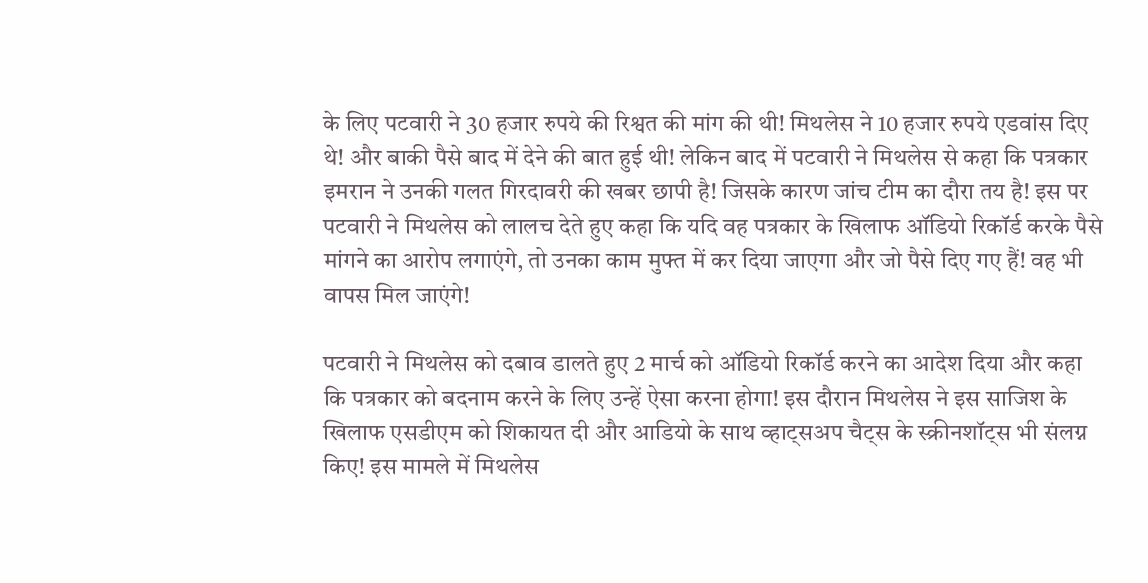के लिए पटवारी ने 30 हजार रुपये की रिश्वत की मांग की थी! मिथलेस ने 10 हजार रुपये एडवांस दिए थे! और बाकी पैसे बाद में देने की बात हुई थी! लेकिन बाद में पटवारी ने मिथलेस से कहा कि पत्रकार इमरान ने उनकी गलत गिरदावरी की खबर छापी है! जिसके कारण जांच टीम का दौरा तय है! इस पर पटवारी ने मिथलेस को लालच देते हुए कहा कि यदि वह पत्रकार के खिलाफ ऑडियो रिकॉर्ड करके पैसे मांगने का आरोप लगाएंगे, तो उनका काम मुफ्त में कर दिया जाएगा और जो पैसे दिए गए हैं! वह भी वापस मिल जाएंगे!

पटवारी ने मिथलेस को दबाव डालते हुए 2 मार्च को ऑडियो रिकॉर्ड करने का आदेश दिया और कहा कि पत्रकार को बदनाम करने के लिए उन्हें ऐसा करना होगा! इस दौरान मिथलेस ने इस साजिश के खिलाफ एसडीएम को शिकायत दी और आडियो के साथ व्हाट्सअप चैट्स के स्क्रीनशॉट्स भी संलग्न किए! इस मामले में मिथलेस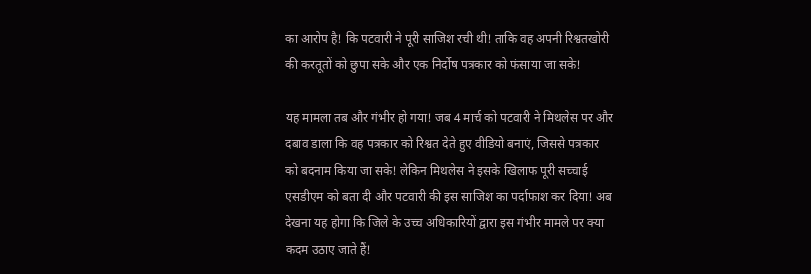का आरोप है! कि पटवारी ने पूरी साजिश रची थी! ताकि वह अपनी रिश्वतखोरी की करतूतों को छुपा सके और एक निर्दोष पत्रकार को फंसाया जा सके!

यह मामला तब और गंभीर हो गया! जब 4 मार्च को पटवारी ने मिथलेस पर और दबाव डाला कि वह पत्रकार को रिश्वत देते हुए वीडियो बनाएं, जिससे पत्रकार को बदनाम किया जा सके! लेकिन मिथलेस ने इसके खिलाफ पूरी सच्चाई एसडीएम को बता दी और पटवारी की इस साजिश का पर्दाफाश कर दिया! अब देखना यह होगा कि जिले के उच्च अधिकारियों द्वारा इस गंभीर मामले पर क्या कदम उठाए जाते हैं!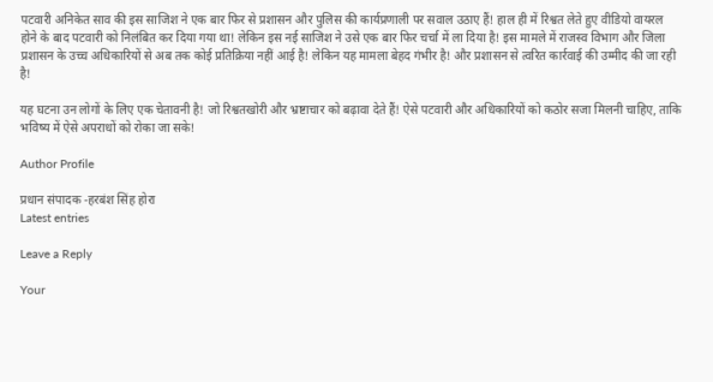पटवारी अनिकेत साव की इस साजिश ने एक बार फिर से प्रशासन और पुलिस की कार्यप्रणाली पर सवाल उठाए हैं! हाल ही में रिश्वत लेते हुए वीडियो वायरल होने के बाद पटवारी को निलंबित कर दिया गया था! लेकिन इस नई साजिश ने उसे एक बार फिर चर्चा में ला दिया है! इस मामले में राजस्व विभाग और जिला प्रशासन के उच्च अधिकारियों से अब तक कोई प्रतिक्रिया नहीं आई है! लेकिन यह मामला बेहद गंभीर है! और प्रशासन से त्वरित कार्रवाई की उम्मीद की जा रही है!

यह घटना उन लोगों के लिए एक चेतावनी है! जो रिश्वतखोरी और भ्रष्टाचार को बढ़ावा देते हैं! ऐसे पटवारी और अधिकारियों को कठोर सजा मिलनी चाहिए, ताकि भविष्य में ऐसे अपराधों को रोका जा सके!

Author Profile

प्रधान संपादक -हरबंश सिंह होरा
Latest entries

Leave a Reply

Your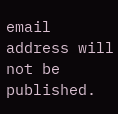email address will not be published.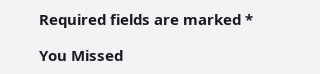Required fields are marked *

You Missed